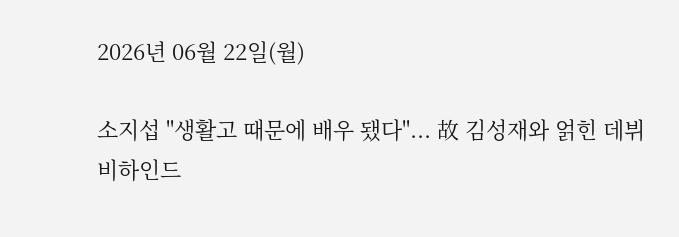2026년 06월 22일(월)

소지섭 "생활고 때문에 배우 됐다"... 故 김성재와 얽힌 데뷔 비하인드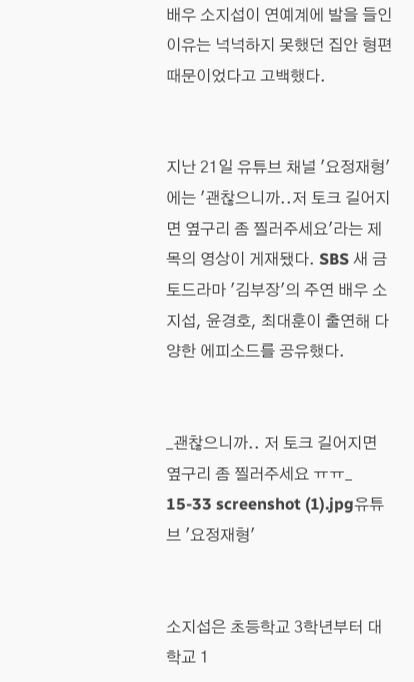배우 소지섭이 연예계에 발을 들인 이유는 넉넉하지 못했던 집안 형편 때문이었다고 고백했다.


지난 21일 유튜브 채널 '요정재형'에는 '괜찮으니까..저 토크 길어지면 옆구리 좀 찔러주세요'라는 제목의 영상이 게재됐다. SBS 새 금토드라마 '김부장'의 주연 배우 소지섭, 윤경호, 최대훈이 출연해 다양한 에피소드를 공유했다.


_괜찮으니까.. 저 토크 길어지면 옆구리 좀 찔러주세요 ㅠㅠ_ 15-33 screenshot (1).jpg유튜브 '요정재형'


소지섭은 초등학교 3학년부터 대학교 1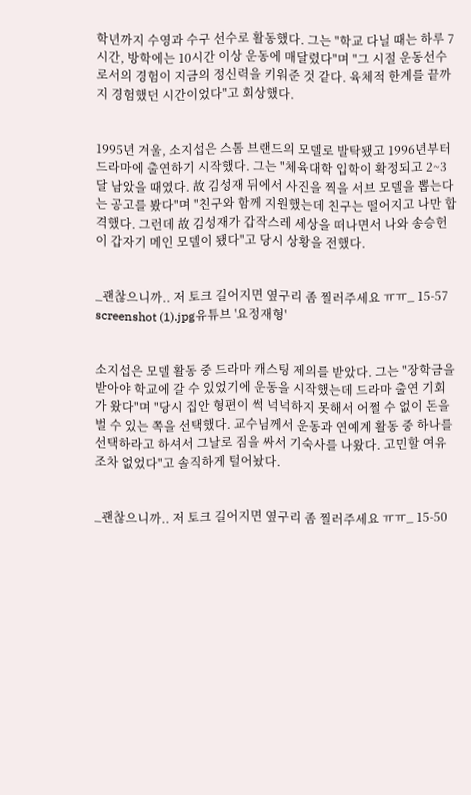학년까지 수영과 수구 선수로 활동했다. 그는 "학교 다닐 때는 하루 7시간, 방학에는 10시간 이상 운동에 매달렸다"며 "그 시절 운동선수로서의 경험이 지금의 정신력을 키워준 것 같다. 육체적 한계를 끝까지 경험했던 시간이었다"고 회상했다.


1995년 겨울, 소지섭은 스톰 브랜드의 모델로 발탁됐고 1996년부터 드라마에 출연하기 시작했다. 그는 "체육대학 입학이 확정되고 2~3달 남았을 때였다. 故 김성재 뒤에서 사진을 찍을 서브 모델을 뽑는다는 공고를 봤다"며 "친구와 함께 지원했는데 친구는 떨어지고 나만 합격했다. 그런데 故 김성재가 갑작스레 세상을 떠나면서 나와 송승헌이 갑자기 메인 모델이 됐다"고 당시 상황을 전했다.


_괜찮으니까.. 저 토크 길어지면 옆구리 좀 찔러주세요 ㅠㅠ_ 15-57 screenshot (1).jpg유튜브 '요정재형'


소지섭은 모델 활동 중 드라마 캐스팅 제의를 받았다. 그는 "장학금을 받아야 학교에 갈 수 있었기에 운동을 시작했는데 드라마 출연 기회가 왔다"며 "당시 집안 형편이 썩 넉넉하지 못해서 어쩔 수 없이 돈을 벌 수 있는 쪽을 선택했다. 교수님께서 운동과 연예계 활동 중 하나를 선택하라고 하셔서 그날로 짐을 싸서 기숙사를 나왔다. 고민할 여유조차 없었다"고 솔직하게 털어놨다.


_괜찮으니까.. 저 토크 길어지면 옆구리 좀 찔러주세요 ㅠㅠ_ 15-50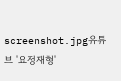screenshot.jpg유튜브 '요정재형'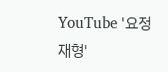YouTube '요정재형'